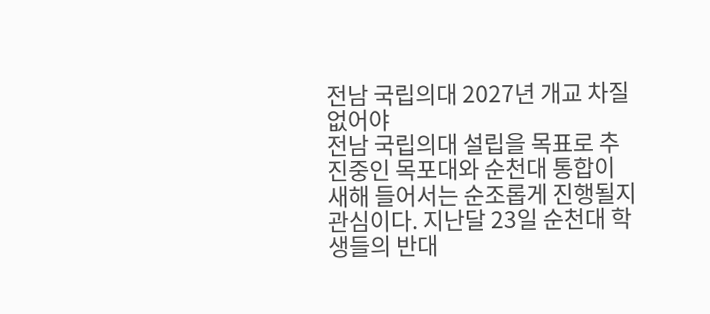전남 국립의대 2027년 개교 차질 없어야
전남 국립의대 설립을 목표로 추진중인 목포대와 순천대 통합이 새해 들어서는 순조롭게 진행될지 관심이다. 지난달 23일 순천대 학생들의 반대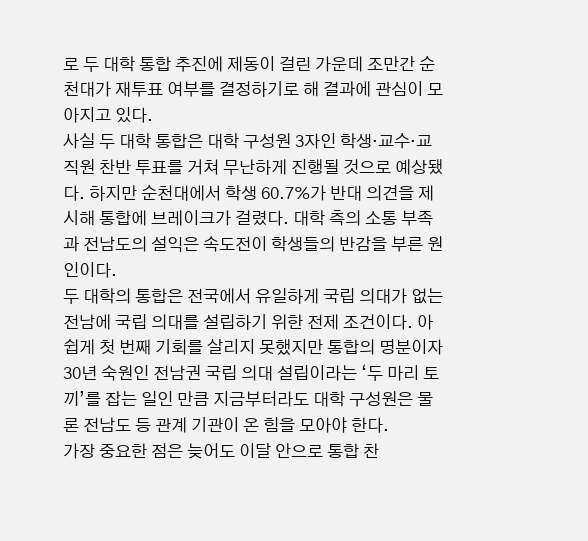로 두 대학 통합 추진에 제동이 걸린 가운데 조만간 순천대가 재투표 여부를 결정하기로 해 결과에 관심이 모아지고 있다.
사실 두 대학 통합은 대학 구성원 3자인 학생·교수·교직원 찬반 투표를 거쳐 무난하게 진행될 것으로 예상됐다. 하지만 순천대에서 학생 60.7%가 반대 의견을 제시해 통합에 브레이크가 걸렸다. 대학 측의 소통 부족과 전남도의 설익은 속도전이 학생들의 반감을 부른 원인이다.
두 대학의 통합은 전국에서 유일하게 국립 의대가 없는 전남에 국립 의대를 설립하기 위한 전제 조건이다. 아쉽게 첫 번째 기회를 살리지 못했지만 통합의 명분이자 30년 숙원인 전남권 국립 의대 설립이라는 ‘두 마리 토끼’를 잡는 일인 만큼 지금부터라도 대학 구성원은 물론 전남도 등 관계 기관이 온 힘을 모아야 한다.
가장 중요한 점은 늦어도 이달 안으로 통합 찬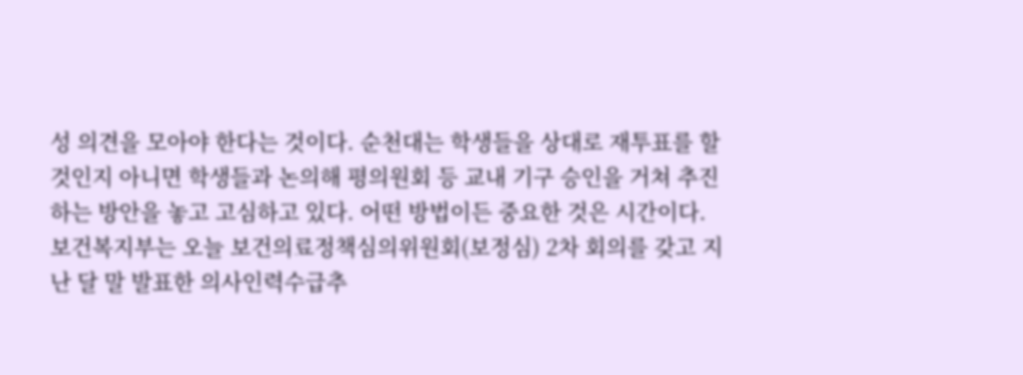성 의견을 모아야 한다는 것이다. 순천대는 학생들을 상대로 재투표를 할 것인지 아니면 학생들과 논의해 평의원회 등 교내 기구 승인을 거쳐 추진하는 방안을 놓고 고심하고 있다. 어떤 방법이든 중요한 것은 시간이다. 보건복지부는 오늘 보건의료정책심의위원회(보정심) 2차 회의를 갖고 지난 달 말 발표한 의사인력수급추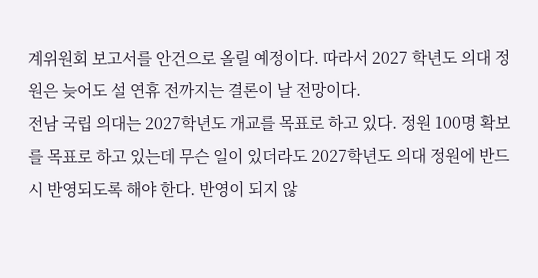계위원회 보고서를 안건으로 올릴 예정이다. 따라서 2027 학년도 의대 정원은 늦어도 설 연휴 전까지는 결론이 날 전망이다.
전남 국립 의대는 2027학년도 개교를 목표로 하고 있다. 정원 100명 확보를 목표로 하고 있는데 무슨 일이 있더라도 2027학년도 의대 정원에 반드시 반영되도록 해야 한다. 반영이 되지 않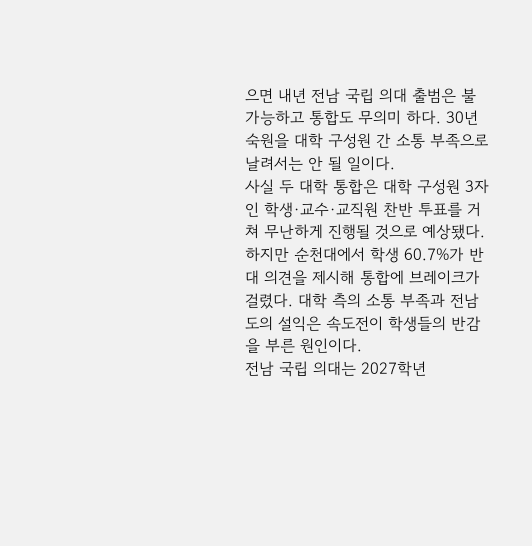으면 내년 전남 국립 의대 출범은 불가능하고 통합도 무의미 하다. 30년 숙원을 대학 구성원 간 소통 부족으로 날려서는 안 될 일이다.
사실 두 대학 통합은 대학 구성원 3자인 학생·교수·교직원 찬반 투표를 거쳐 무난하게 진행될 것으로 예상됐다. 하지만 순천대에서 학생 60.7%가 반대 의견을 제시해 통합에 브레이크가 걸렸다. 대학 측의 소통 부족과 전남도의 설익은 속도전이 학생들의 반감을 부른 원인이다.
전남 국립 의대는 2027학년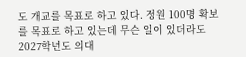도 개교를 목표로 하고 있다. 정원 100명 확보를 목표로 하고 있는데 무슨 일이 있더라도 2027학년도 의대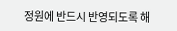정원에 반드시 반영되도록 해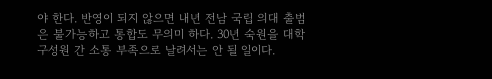야 한다. 반영이 되지 않으면 내년 전남 국립 의대 출범은 불가능하고 통합도 무의미 하다. 30년 숙원을 대학 구성원 간 소통 부족으로 날려서는 안 될 일이다.